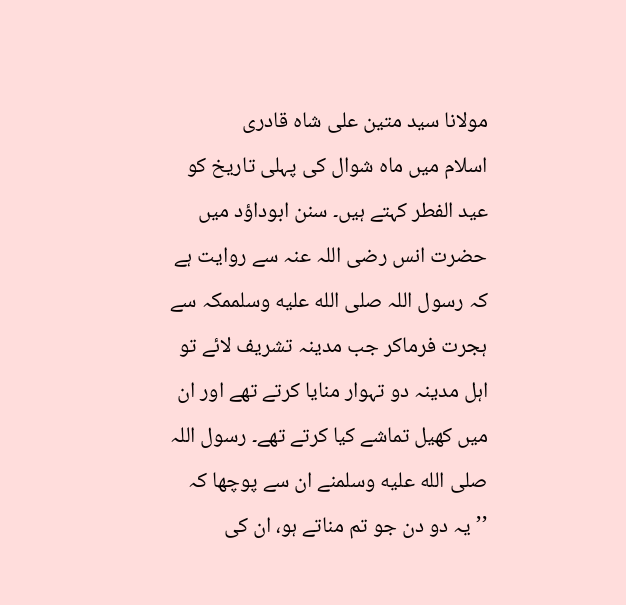مولانا سید متین علی شاہ قادری
اسلام میں ماہ شوال کی پہلی تاریخ کو عید الفطر کہتے ہیں۔ سنن ابوداؤد میں حضرت انس رضی اللہ عنہ سے روایت ہے کہ رسول اللہ صلى الله عليه وسلممکہ سے ہجرت فرماکر جب مدینہ تشریف لائے تو اہل مدینہ دو تہوار منایا کرتے تھے اور ان میں کھیل تماشے کیا کرتے تھے۔ رسول اللہ صلى الله عليه وسلمنے ان سے پوچھا کہ ’’یہ دو دن جو تم مناتے ہو، ان کی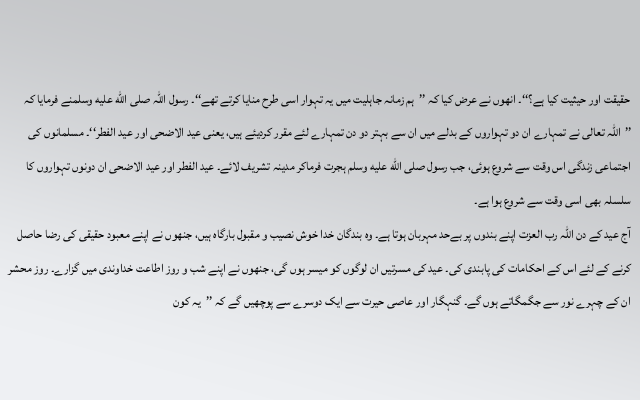حقیقت اور حیثیت کیا ہے؟‘‘۔ انھوں نے عرض کیا کہ ’’ہم زمانہ جاہلیت میں یہ تہوار اسی طرح منایا کرتے تھے‘‘۔ رسول اللہ صلى الله عليه وسلمنے فرمایا کہ ’’اللہ تعالی نے تمہارے ان دو تہواروں کے بدلے میں ان سے بہتر دو دن تمہارے لئے مقرر کردیئے ہیں، یعنی عید الاضحی اور عید الفطر‘‘۔ مسلمانوں کی اجتماعی زندگی اس وقت سے شروع ہوئی، جب رسول صلى الله عليه وسلم ہجرت فرماکر مدینہ تشریف لائے۔ عید الفطر اور عید الاضحی ان دونوں تہواروں کا سلسلہ بھی اسی وقت سے شروع ہوا ہے۔
آج عید کے دن اللہ رب العزت اپنے بندوں پر بےحد مہربان ہوتا ہے۔ وہ بندگان خدا خوش نصیب و مقبول بارگاہ ہیں، جنھوں نے اپنے معبود حقیقی کی رضا حاصل کرنے کے لئے اس کے احکامات کی پابندی کی۔ عید کی مسرتیں ان لوگوں کو میسر ہوں گی، جنھوں نے اپنے شب و روز اطاعت خداوندی میں گزارے۔ روز محشر ان کے چہرے نور سے جگمگاتے ہوں گے۔ گنہگار اور عاصی حیرت سے ایک دوسرے سے پوچھیں گے کہ ’’یہ کون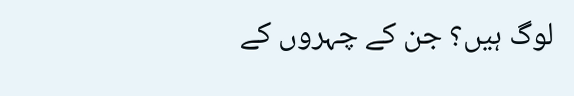لوگ ہیں؟ جن کے چہروں کے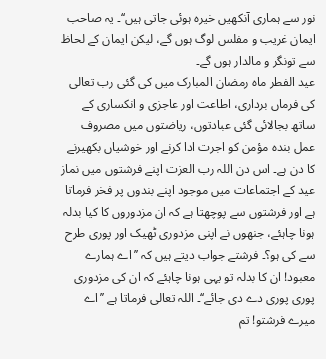نور سے ہماری آنکھیں خیرہ ہوئی جاتی ہیں‘‘۔ یہ صاحب ایمان غریب و مفلس لوگ ہوں گے، لیکن ایمان کے لحاظ سے تونگر و مالدار ہوں گے۔
عید الفطر ماہ رمضان المبارک میں کی گئی رب تعالی کی فرماں برداری، اطاعت اور عاجزی و انکساری کے ساتھ بجالائی گئی عبادتوں، ریاضتوں میں مصروف عمل بندہ مؤمن کو اجرت ادا کرنے اور خوشیاں بکھیرنے کا دن ہے۔ اس دن اللہ رب العزت اپنے فرشتوں میں نماز عید کے اجتماعات میں موجود اپنے بندوں پر فخر فرماتا ہے اور فرشتوں سے پوچھتا ہے کہ ان مزدوروں کا کیا بدلہ ہونا چاہئے، جنھوں نے اپنی مزدوری ٹھیک اور پوری طرح سے کی ہو؟۔ فرشتے جواب دیتے ہیں کہ ’’اے ہمارے معبود! ان کا بدلہ تو یہی ہونا چاہئے کہ ان کی مزدوری پوری پوری دے دی جائے‘‘۔ اللہ تعالی فرماتا ہے ’’اے میرے فرشتو! تم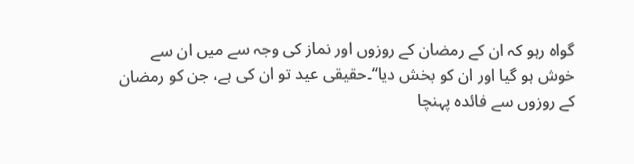گواہ رہو کہ ان کے رمضان کے روزوں اور نماز کی وجہ سے میں ان سے خوش ہو گیا اور ان کو بخش دیا‘‘۔حقیقی عید تو ان کی ہے، جن کو رمضان کے روزوں سے فائدہ پہنچا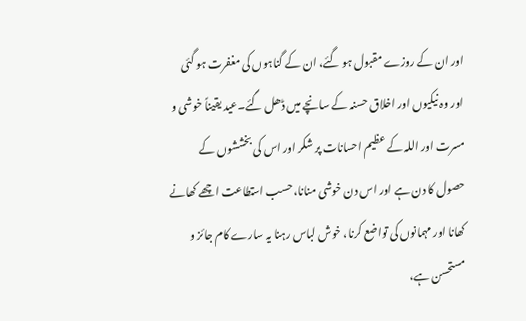اور ان کے روزے مقبول ہو گئے، ان کے گناہوں کی مغفرت ہو گئی اور وہ نیکیوں اور اخلاق حسنہ کے سانچے میں ڈھل گئے۔عید یقیناً خوشی و مسرت اور اللہ کے عظیم احسانات پر شکر اور اس کی بخششوں کے حصول کا دن ہے اور اس دن خوشی منانا، حسب استطاعت اچھے کھانے کھانا اور مہمانوں کی تواضع کرنا، خوش لباس رہنا یہ سارے کام جائز و مستحسن ہے،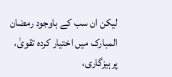لیکن ان سب کے باوجود رمضان المبارک میں اختیار کردہ تقویٰ، پرہیزگاری،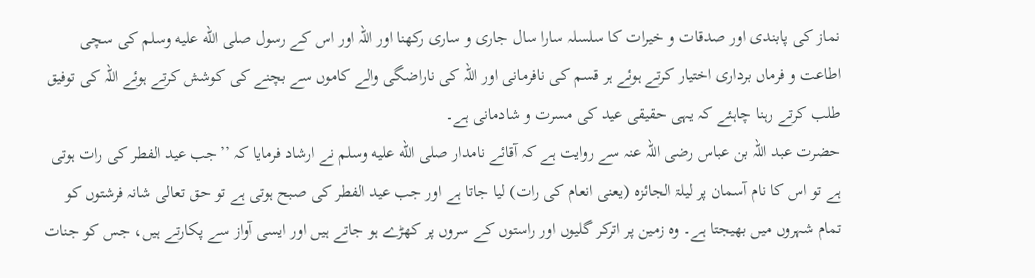نماز کی پابندی اور صدقات و خیرات کا سلسلہ سارا سال جاری و ساری رکھنا اور اللہ اور اس کے رسول صلى الله عليه وسلم کی سچی اطاعت و فرماں برداری اختیار کرتے ہوئے ہر قسم کی نافرمانی اور اللہ کی ناراضگی والے کاموں سے بچنے کی کوشش کرتے ہوئے اللہ کی توفیق طلب کرتے رہنا چاہئے کہ یہی حقیقی عید کی مسرت و شادمانی ہے۔
حضرت عبد اللہ بن عباس رضی اللہ عنہ سے روایت ہے کہ آقائے نامدار صلى الله عليه وسلم نے ارشاد فرمایا کہ ’’جب عید الفطر کی رات ہوتی ہے تو اس کا نام آسمان پر لیلۃ الجائزہ (یعنی انعام کی رات) لیا جاتا ہے اور جب عید الفطر کی صبح ہوتی ہے تو حق تعالی شانہ فرشتوں کو تمام شہروں میں بھیجتا ہے۔ وہ زمین پر اترکر گلیوں اور راستوں کے سروں پر کھڑے ہو جاتے ہیں اور ایسی آواز سے پکارتے ہیں، جس کو جنات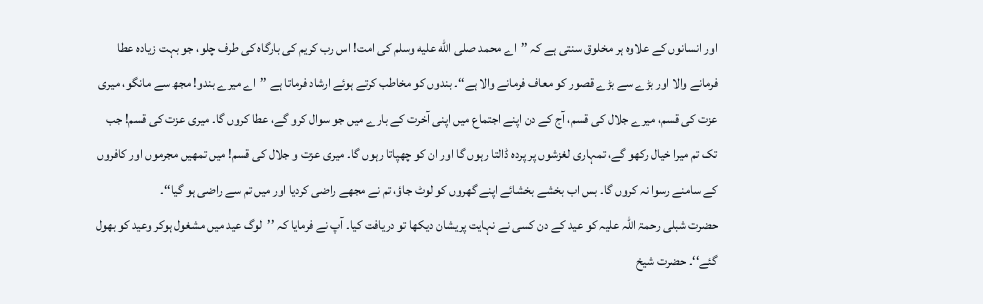اور انسانوں کے علاوہ ہر مخلوق سنتی ہے کہ ’’اے محمد صلى الله عليه وسلم کی امت! اس رب کریم کی بارگاہ کی طرف چلو، جو بہت زیادہ عطا فرمانے والا اور بڑے سے بڑے قصور کو معاف فرمانے والا ہے‘‘۔ بندوں کو مخاطب کرتے ہوئے ارشاد فرماتا ہے ’’اے میرے بندو! مجھ سے مانگو، میری عزت کی قسم، میرے جلال کی قسم، آج کے دن اپنے اجتماع میں اپنی آخرت کے بارے میں جو سوال کرو گے، عطا کروں گا۔ میری عزت کی قسم! جب تک تم میرا خیال رکھو گے، تمہاری لغزشوں پر پردہ ڈالتا رہوں گا اور ان کو چھپاتا رہوں گا۔ میری عزت و جلال کی قسم! میں تمھیں مجرموں اور کافروں کے سامنے رسوا نہ کروں گا۔ بس اب بخشے بخشائے اپنے گھروں کو لوٹ جاؤ، تم نے مجھے راضی کردیا اور میں تم سے راضی ہو گیا‘‘۔
حضرت شبلی رحمۃ اللہ علیہ کو عید کے دن کسی نے نہایت پریشان دیکھا تو دریافت کیا۔ آپ نے فرمایا کہ ’’لوگ عید میں مشغول ہوکر وعید کو بھول گئے‘‘۔ حضرت شیخ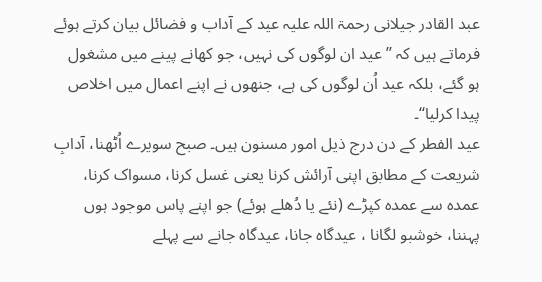عبد القادر جیلانی رحمۃ اللہ علیہ عید کے آداب و فضائل بیان کرتے ہوئے فرماتے ہیں کہ ’’عید ان لوگوں کی نہیں، جو کھانے پینے میں مشغول ہو گئے، بلکہ عید اُن لوگوں کی ہے، جنھوں نے اپنے اعمال میں اخلاص پیدا کرلیا‘‘۔
عید الفطر کے دن درج ذیل امور مسنون ہیں۔ صبح سویرے اُٹھنا، آدابِ شریعت کے مطابق اپنی آرائش کرنا یعنی غسل کرنا، مسواک کرنا، عمدہ سے عمدہ کپڑے (نئے یا دُھلے ہوئے) جو اپنے پاس موجود ہوں پہننا، خوشبو لگانا ، عیدگاہ جانا، عیدگاہ جانے سے پہلے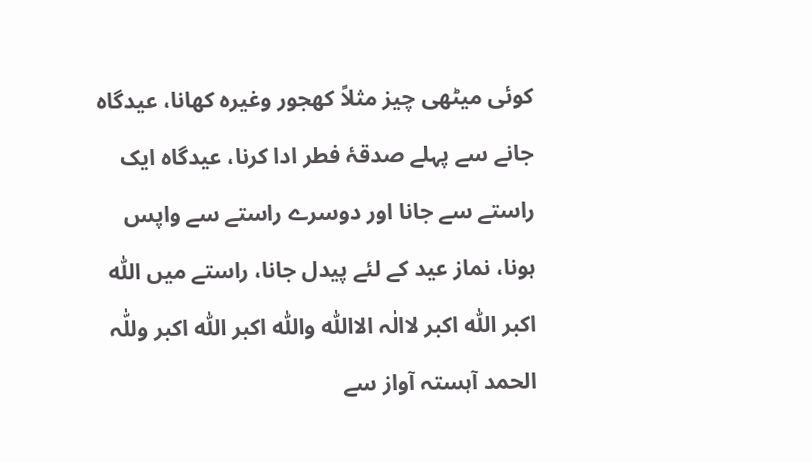کوئی میٹھی چیز مثلاً کھجور وغیرہ کھانا، عیدگاہ جانے سے پہلے صدقۂ فطر ادا کرنا، عیدگاہ ایک راستے سے جانا اور دوسرے راستے سے واپس ہونا، نماز عید کے لئے پیدل جانا، راستے میں اللّٰہ اکبر اللّٰہ اکبر لاالٰہ الااللّٰہ واللّٰہ اکبر اللّٰہ اکبر وللّٰہ الحمد آہستہ آواز سے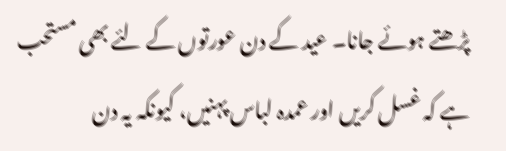پڑھتے ہوئے جانا۔ عید کے دن عورتوں کے لئے بھی مستحب ہے کہ غسل کریں اور عمدہ لباس پہنیں، کیونکہ یہ دن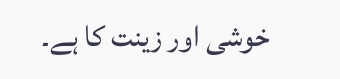خوشی اور زینت کا ہے۔